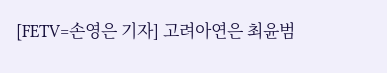[FETV=손영은 기자] 고려아연은 최윤범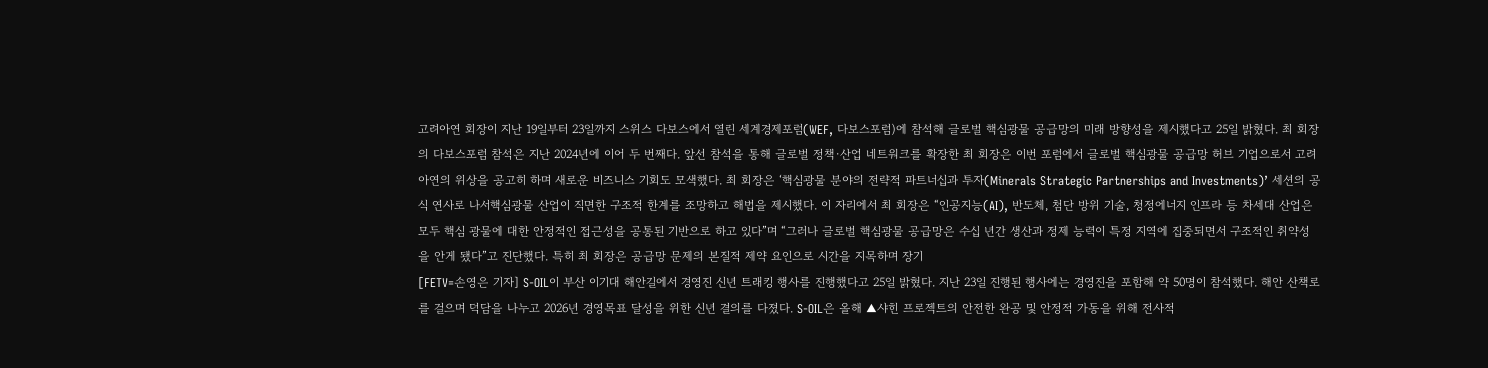고려아연 회장이 지난 19일부터 23일까지 스위스 다보스에서 열린 세계경제포럼(WEF, 다보스포럼)에 참석해 글로벌 핵심광물 공급망의 미래 방향성을 제시했다고 25일 밝혔다. 최 회장의 다보스포럼 참석은 지난 2024년에 이어 두 번째다. 앞선 참석을 통해 글로벌 정책·산업 네트워크를 확장한 최 회장은 이번 포럼에서 글로벌 핵심광물 공급망 허브 기업으로서 고려아연의 위상을 공고히 하며 새로운 비즈니스 기회도 모색했다. 최 회장은 ‘핵심광물 분야의 전략적 파트너십과 투자(Minerals Strategic Partnerships and Investments)’ 세션의 공식 연사로 나서핵심광물 산업이 직면한 구조적 한계를 조망하고 해법을 제시했다. 이 자리에서 최 회장은 “인공지능(AI), 반도체, 첨단 방위 기술, 청정에너지 인프라 등 차세대 산업은 모두 핵심 광물에 대한 안정적인 접근성을 공통된 기반으로 하고 있다”며 “그러나 글로벌 핵심광물 공급망은 수십 년간 생산과 정제 능력이 특정 지역에 집중되면서 구조적인 취약성을 안게 됐다”고 진단했다. 특히 최 회장은 공급망 문제의 본질적 제약 요인으로 시간을 지목하며 장기
[FETV=손영은 기자] S-OIL이 부산 이기대 해안길에서 경영진 신년 트래킹 행사를 진행했다고 25일 밝혔다. 지난 23일 진행된 행사에는 경영진을 포함해 약 50명이 참석했다. 해안 산책로를 걸으며 덕담을 나누고 2026년 경영목표 달성을 위한 신년 결의를 다졌다. S-OIL은 올해 ▲샤힌 프로젝트의 안전한 완공 및 안정적 가동을 위해 전사적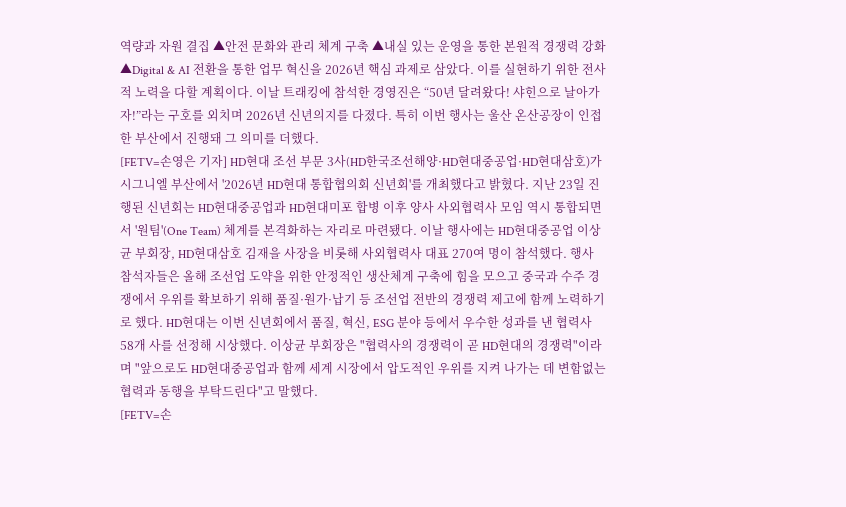역량과 자원 결집 ▲안전 문화와 관리 체계 구축 ▲내실 있는 운영을 통한 본원적 경쟁력 강화 ▲Digital & AI 전환을 통한 업무 혁신을 2026년 핵심 과제로 삼았다. 이를 실현하기 위한 전사적 노력을 다할 계획이다. 이날 트래킹에 참석한 경영진은 “50년 달려왔다! 샤힌으로 날아가자!”라는 구호를 외치며 2026년 신년의지를 다졌다. 특히 이번 행사는 울산 온산공장이 인접한 부산에서 진행돼 그 의미를 더했다.
[FETV=손영은 기자] HD현대 조선 부문 3사(HD한국조선해양·HD현대중공업·HD현대삼호)가 시그니엘 부산에서 '2026년 HD현대 통합협의회 신년회'를 개최했다고 밝혔다. 지난 23일 진행된 신년회는 HD현대중공업과 HD현대미포 합병 이후 양사 사외협력사 모임 역시 통합되면서 '원팀'(One Team) 체계를 본격화하는 자리로 마련됐다. 이날 행사에는 HD현대중공업 이상균 부회장, HD현대삼호 김재을 사장을 비롯해 사외협력사 대표 270여 명이 참석했다. 행사 참석자들은 올해 조선업 도약을 위한 안정적인 생산체계 구축에 힘을 모으고 중국과 수주 경쟁에서 우위를 확보하기 위해 품질·원가·납기 등 조선업 전반의 경쟁력 제고에 함께 노력하기로 했다. HD현대는 이번 신년회에서 품질, 혁신, ESG 분야 등에서 우수한 성과를 낸 협력사 58개 사를 선정해 시상했다. 이상균 부회장은 "협력사의 경쟁력이 곧 HD현대의 경쟁력"이라며 "앞으로도 HD현대중공업과 함께 세계 시장에서 압도적인 우위를 지켜 나가는 데 변함없는 협력과 동행을 부탁드린다"고 말했다.
[FETV=손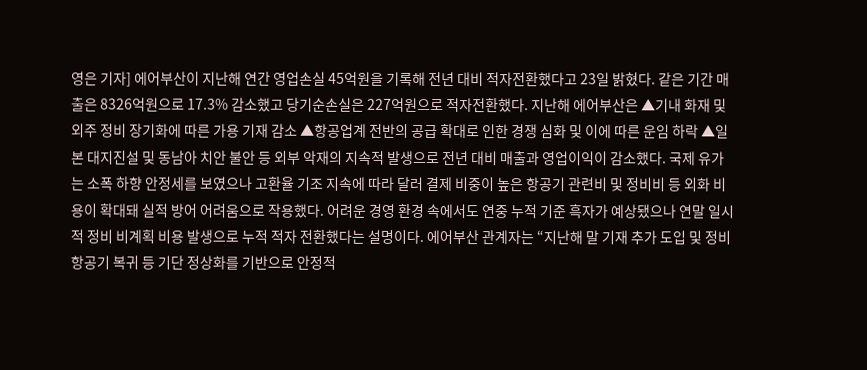영은 기자] 에어부산이 지난해 연간 영업손실 45억원을 기록해 전년 대비 적자전환했다고 23일 밝혔다. 같은 기간 매출은 8326억원으로 17.3% 감소했고 당기순손실은 227억원으로 적자전환했다. 지난해 에어부산은 ▲기내 화재 및 외주 정비 장기화에 따른 가용 기재 감소 ▲항공업계 전반의 공급 확대로 인한 경쟁 심화 및 이에 따른 운임 하락 ▲일본 대지진설 및 동남아 치안 불안 등 외부 악재의 지속적 발생으로 전년 대비 매출과 영업이익이 감소했다. 국제 유가는 소폭 하향 안정세를 보였으나 고환율 기조 지속에 따라 달러 결제 비중이 높은 항공기 관련비 및 정비비 등 외화 비용이 확대돼 실적 방어 어려움으로 작용했다. 어려운 경영 환경 속에서도 연중 누적 기준 흑자가 예상됐으나 연말 일시적 정비 비계획 비용 발생으로 누적 적자 전환했다는 설명이다. 에어부산 관계자는 “지난해 말 기재 추가 도입 및 정비 항공기 복귀 등 기단 정상화를 기반으로 안정적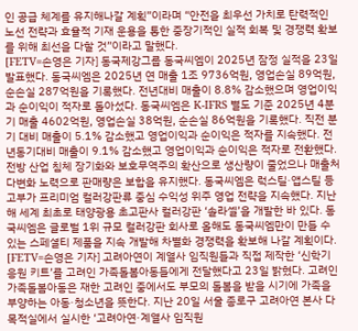인 공급 체계를 유지해나갈 계획”이라며 “안전을 최우선 가치로 탄력적인 노선 전략과 효율적 기재 운용을 통한 중장기적인 실적 회복 및 경쟁력 확보를 위해 최선을 다할 것”이라고 말했다.
[FETV=손영은 기자] 동국제강그룹 동국씨엠이 2025년 잠정 실적을 23일 발표했다. 동국씨엠은 2025년 연 매출 1조 9736억원, 영업손실 89억원, 순손실 287억원을 기록했다. 전년대비 매출이 8.8% 감소했으며 영업이익과 순이익이 적자로 돌아섰다. 동국씨엠은 K-IFRS 별도 기준 2025년 4분기 매출 4602억원, 영업손실 38억원, 순손실 86억원을 기록했다. 직전 분기 대비 매출이 5.1% 감소했고 영업이익과 순이익은 적자를 지속했다. 전년동기대비 매출이 9.1% 감소했고 영업이익과 순이익은 적자로 전환했다. 전방 산업 침체 장기화와 보호무역주의 확산으로 생산량이 줄었으나 매출처 다변화 노력으로 판매량은 보합을 유지했다. 동국씨엠은 럭스틸·앱스틸 등 고부가 프리미엄 컬러강판류 중심 수익성 위주 영업 전략을 지속했다. 지난해 세계 최초로 태양광용 초고판사 컬러강판 ‘솔라셀’을 개발한 바 있다. 동국씨엠은 글로벌 1위 규모 컬러강판 회사로 올해도 동국씨엠만이 만들 수 있는 스페셜티 제품을 지속 개발해 차별화 경쟁력을 확보해 나갈 계획이다.
[FETV=손영은 기자] 고려아연이 계열사 임직원들과 직접 제작한 ‘신학기 응원 키트’를 고려인 가족돌봄아동들에게 전달했다고 23일 밝혔다. 고려인 가족돌봄아동은 재한 고려인 중에서도 부모의 돌봄을 받을 시기에 가족을 부양하는 아동·청소년을 뜻한다. 지난 20일 서울 종로구 고려아연 본사 다목적실에서 실시한 ‘고려아연·계열사 임직원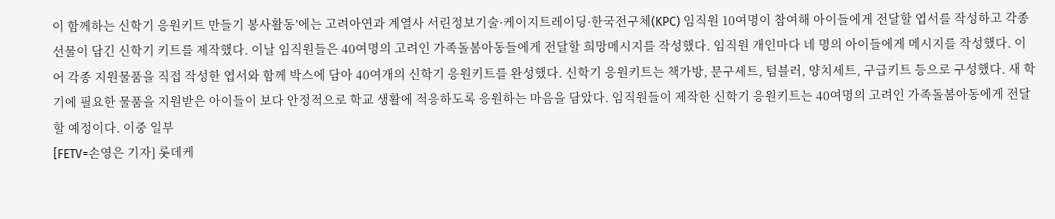이 함께하는 신학기 응원키트 만들기 봉사활동’에는 고려아연과 계열사 서린정보기술·케이지트레이딩·한국전구체(KPC) 임직원 10여명이 참여해 아이들에게 전달할 엽서를 작성하고 각종 선물이 담긴 신학기 키트를 제작했다. 이날 임직원들은 40여명의 고려인 가족돌봄아동들에게 전달할 희망메시지를 작성했다. 임직원 개인마다 네 명의 아이들에게 메시지를 작성했다. 이어 각종 지원물품을 직접 작성한 엽서와 함께 박스에 담아 40여개의 신학기 응원키트를 완성했다. 신학기 응원키트는 책가방, 문구세트, 텀블러, 양치세트, 구급키트 등으로 구성했다. 새 학기에 필요한 물품을 지원받은 아이들이 보다 안정적으로 학교 생활에 적응하도록 응원하는 마음을 담았다. 임직원들이 제작한 신학기 응원키트는 40여명의 고려인 가족돌봄아동에게 전달할 예정이다. 이중 일부
[FETV=손영은 기자] 롯데케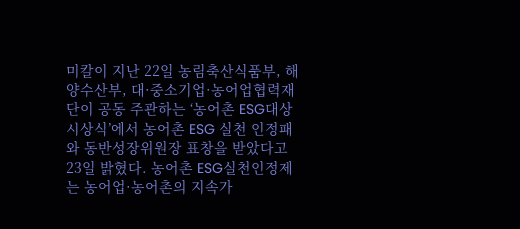미칼이 지난 22일 농림축산식품부, 해양수산부, 대·중소기업·농어업협력재단이 공동 주관하는 ‘농어촌 ESG대상 시상식’에서 농어촌 ESG 실천 인정패와 동반성장위원장 표창을 받았다고 23일 밝혔다. 농어촌 ESG실천인정제는 농어업·농어촌의 지속가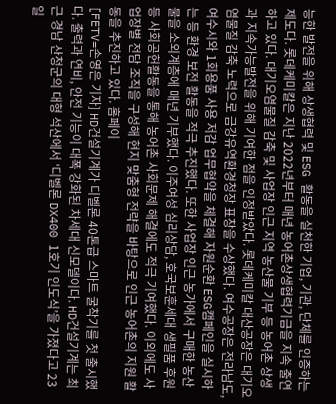능한 발전을 위해 상생협력 및 ESG 활동을 실천한 기업, 기관, 단체를 인증하는 제도다. 롯데케미칼은 지난 2022년부터 매년 농어촌상생협력기금을 지속 출연하고 있다. 대기오염물질 감축 및 사업장 인근 지역 농산물 기부 등 농어촌 상생과 지속가능발전을 위해 기여한 점을 인정받았다. 롯데케미칼 대산공장은 대기오염물질 감축 노력으로 금강유역환경청장 표창을 수상했다. 여수공장은 전라남도, 여수시와 1회용품 사용 저감 업무협약을 체결해 자원순환 ESG캠페인을 실시하는 등 환경 보전 활동을 적극 추진했다. 또한 사업장 인근 농가에서 구매한 농산물을 소외계층에 매년 기부했다. 이주여성 심리상담, 호국보훈세대 생필품 후원 등 사회공헌활동을 통해 농어촌 사회문제 해결에도 적극 기여했다. 이외에도 사업장별 전담 조직을 구성해 현지 맞춤형 전략을 바탕으로 인근 농어촌의 지원 활동을 추진하고 있다. 홈페이
[FETV=손영은 기자] HD건설기계가 디벨론 40톤급 스마트 굴착기를 첫 출시했다. 출력과 연비, 안전 기능이 대폭 강화된 차세대 신모델이다. HD건설기계는 최근 경남 산청군의 대형 석산에서 ‘디벨론 DX400 1호기 인도식’을 가졌다고 23일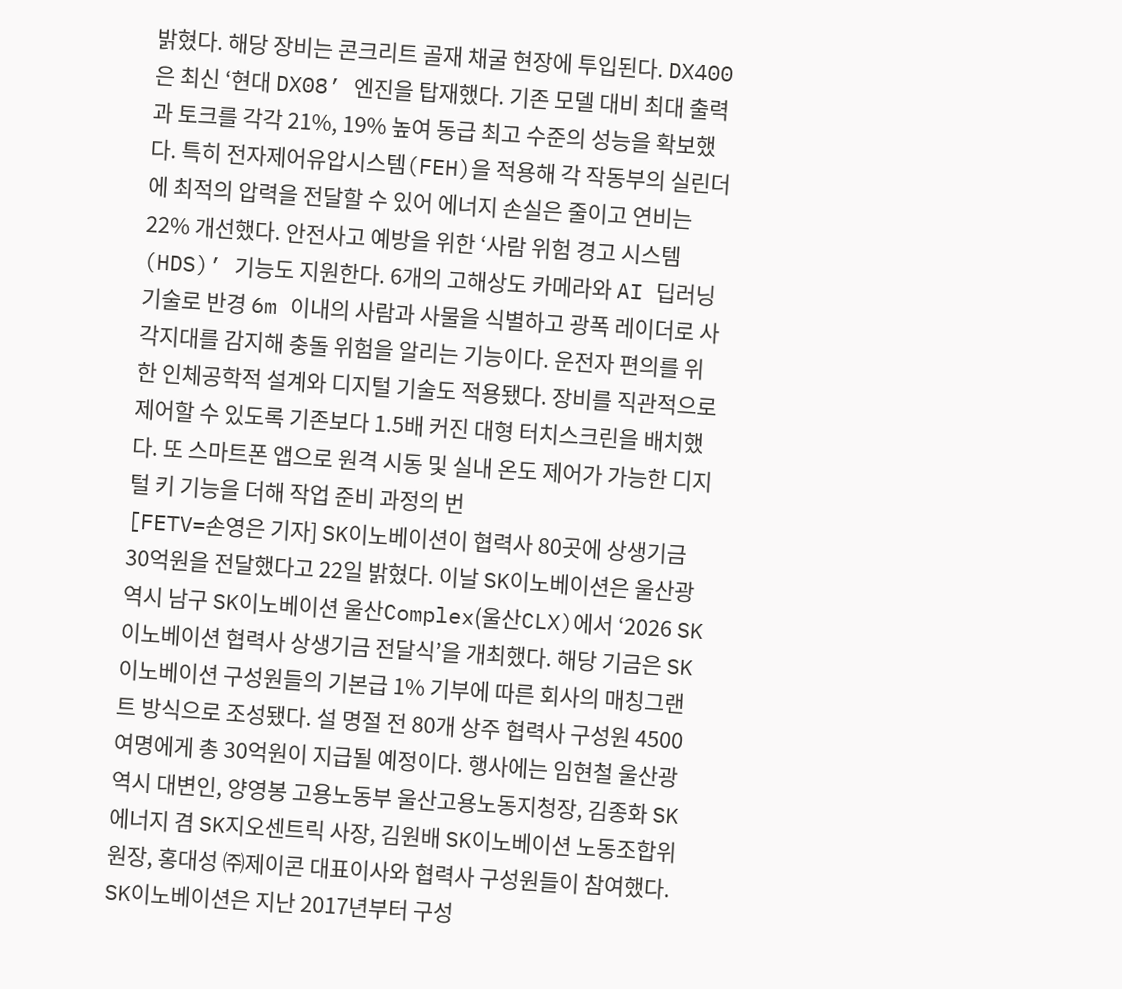밝혔다. 해당 장비는 콘크리트 골재 채굴 현장에 투입된다. DX400은 최신 ‘현대 DX08’ 엔진을 탑재했다. 기존 모델 대비 최대 출력과 토크를 각각 21%, 19% 높여 동급 최고 수준의 성능을 확보했다. 특히 전자제어유압시스템(FEH)을 적용해 각 작동부의 실린더에 최적의 압력을 전달할 수 있어 에너지 손실은 줄이고 연비는 22% 개선했다. 안전사고 예방을 위한 ‘사람 위험 경고 시스템(HDS)’ 기능도 지원한다. 6개의 고해상도 카메라와 AI 딥러닝 기술로 반경 6m 이내의 사람과 사물을 식별하고 광폭 레이더로 사각지대를 감지해 충돌 위험을 알리는 기능이다. 운전자 편의를 위한 인체공학적 설계와 디지털 기술도 적용됐다. 장비를 직관적으로 제어할 수 있도록 기존보다 1.5배 커진 대형 터치스크린을 배치했다. 또 스마트폰 앱으로 원격 시동 및 실내 온도 제어가 가능한 디지털 키 기능을 더해 작업 준비 과정의 번
[FETV=손영은 기자] SK이노베이션이 협력사 80곳에 상생기금 30억원을 전달했다고 22일 밝혔다. 이날 SK이노베이션은 울산광역시 남구 SK이노베이션 울산Complex(울산CLX)에서 ‘2026 SK이노베이션 협력사 상생기금 전달식’을 개최했다. 해당 기금은 SK이노베이션 구성원들의 기본급 1% 기부에 따른 회사의 매칭그랜트 방식으로 조성됐다. 설 명절 전 80개 상주 협력사 구성원 4500여명에게 총 30억원이 지급될 예정이다. 행사에는 임현철 울산광역시 대변인, 양영봉 고용노동부 울산고용노동지청장, 김종화 SK에너지 겸 SK지오센트릭 사장, 김원배 SK이노베이션 노동조합위원장, 홍대성 ㈜제이콘 대표이사와 협력사 구성원들이 참여했다. SK이노베이션은 지난 2017년부터 구성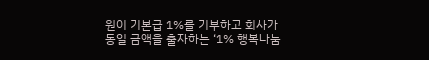원이 기본급 1%를 기부하고 회사가 동일 금액을 출자하는 ‘1% 행복나눔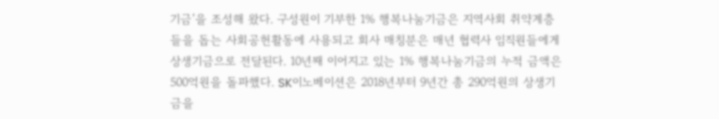기금’을 조성해 왔다. 구성원이 기부한 1% 행복나눔기금은 지역사회 취약계층들을 돕는 사회공헌활동에 사용되고 회사 매칭분은 매년 협력사 임직원들에게 상생기금으로 전달된다. 10년째 이어지고 있는 1% 행복나눔기금의 누적 금액은 500억원을 돌파했다. SK이노베이션은 2018년부터 9년간 총 290억원의 상생기금을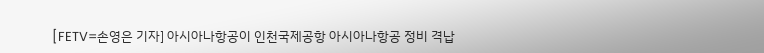[FETV=손영은 기자] 아시아나항공이 인천국제공항 아시아나항공 정비 격납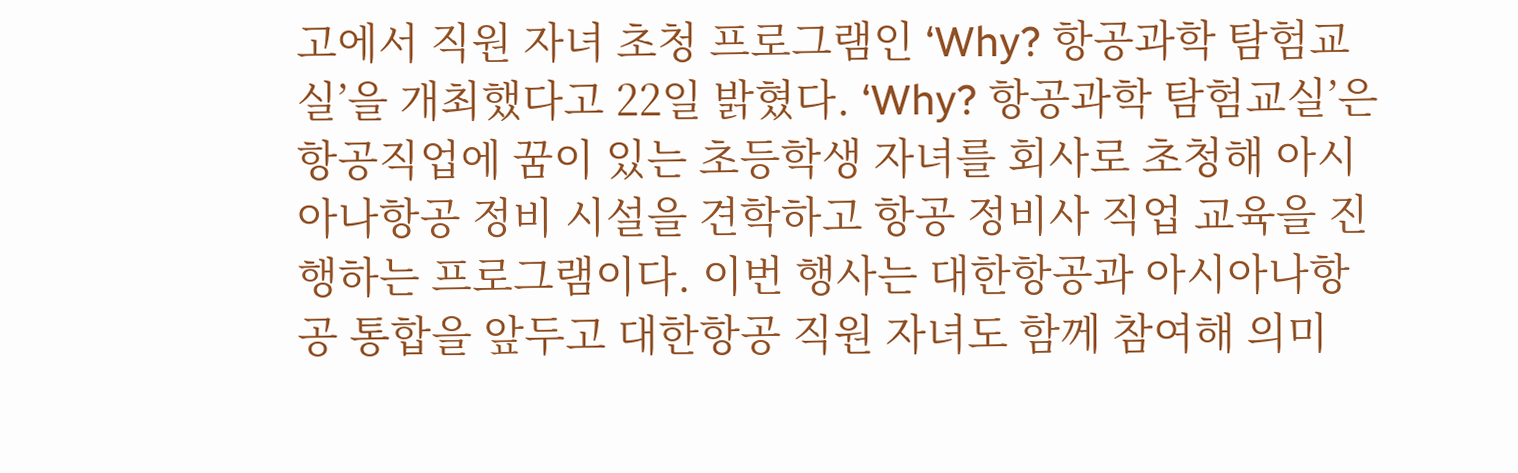고에서 직원 자녀 초청 프로그램인 ‘Why? 항공과학 탐험교실’을 개최했다고 22일 밝혔다. ‘Why? 항공과학 탐험교실’은 항공직업에 꿈이 있는 초등학생 자녀를 회사로 초청해 아시아나항공 정비 시설을 견학하고 항공 정비사 직업 교육을 진행하는 프로그램이다. 이번 행사는 대한항공과 아시아나항공 통합을 앞두고 대한항공 직원 자녀도 함께 참여해 의미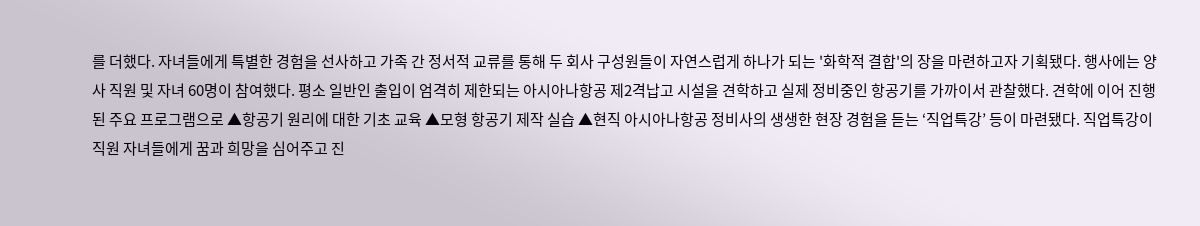를 더했다. 자녀들에게 특별한 경험을 선사하고 가족 간 정서적 교류를 통해 두 회사 구성원들이 자연스럽게 하나가 되는 '화학적 결합'의 장을 마련하고자 기획됐다. 행사에는 양사 직원 및 자녀 60명이 참여했다. 평소 일반인 출입이 엄격히 제한되는 아시아나항공 제2격납고 시설을 견학하고 실제 정비중인 항공기를 가까이서 관찰했다. 견학에 이어 진행된 주요 프로그램으로 ▲항공기 원리에 대한 기초 교육 ▲모형 항공기 제작 실습 ▲현직 아시아나항공 정비사의 생생한 현장 경험을 듣는 ‘직업특강’ 등이 마련됐다. 직업특강이 직원 자녀들에게 꿈과 희망을 심어주고 진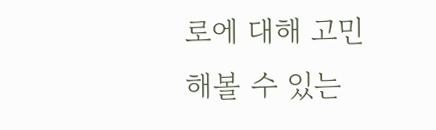로에 대해 고민해볼 수 있는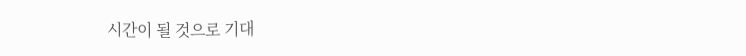시간이 될 것으로 기대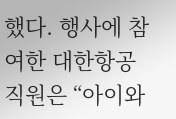했다. 행사에 참여한 대한항공 직원은 “아이와